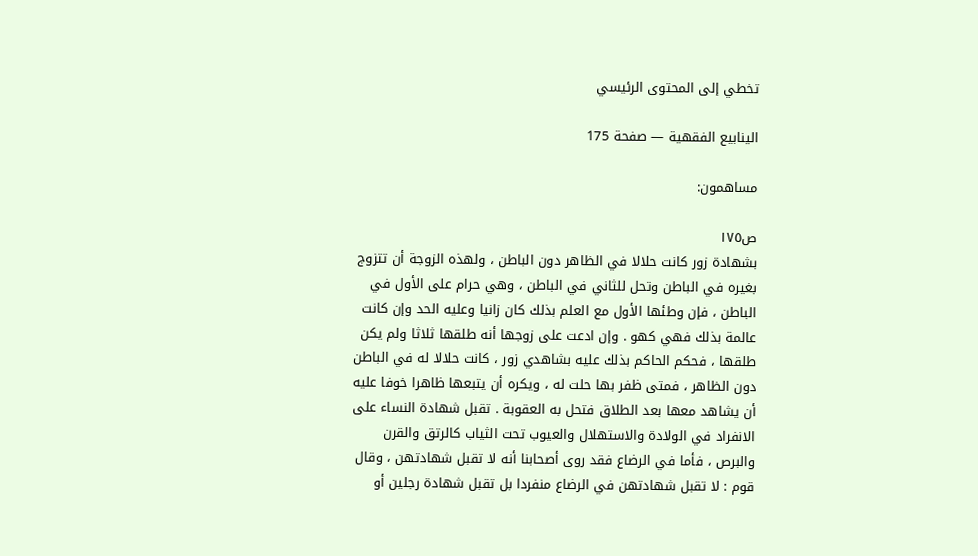تخطي إلى المحتوى الرئيسي

الينابيع الفقهية — صفحة 175

مساهمون:

ص١٧٥
بشهادة زور كانت حلالا في الظاهر دون الباطن ، ولهذه الزوجة أن تتزوج بغيره في الباطن وتحل للثاني في الباطن ، وهي حرام على الأول في الباطن ، فإن وطئها الأول مع العلم بذلك كان زانيا وعليه الحد وإن كانت عالمة بذلك فهي كهو . وإن ادعت على زوجها أنه طلقها ثلاثا ولم يكن طلقها ، فحكم الحاكم بذلك عليه بشاهدي زور ، كانت حلالا له في الباطن دون الظاهر ، فمتى ظفر بها حلت له ، ويكره أن يتبعها ظاهرا خوفا عليه أن يشاهد معها بعد الطلاق فتحل به العقوبة . تقبل شهادة النساء على الانفراد في الولادة والاستهلال والعيوب تحت الثياب كالرتق والقرن والبرص ، فأما في الرضاع فقد روى أصحابنا أنه لا تقبل شهادتهن ، وقال قوم : لا تقبل شهادتهن في الرضاع منفردا بل تقبل شهادة رجلين أو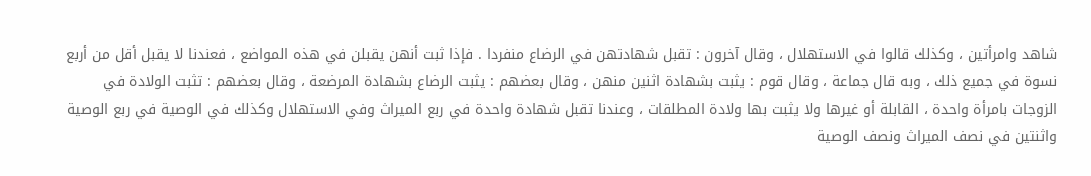شاهد وامرأتين ، وكذلك قالوا في الاستهلال ، وقال آخرون : تقبل شهادتهن في الرضاع منفردا . فإذا ثبت أنهن يقبلن في هذه المواضع ، فعندنا لا يقبل أقل من أربع نسوة في جميع ذلك ، وبه قال جماعة ، وقال قوم : يثبت بشهادة اثنين منهن ، وقال بعضهم : يثبت الرضاع بشهادة المرضعة ، وقال بعضهم : تثبت الولادة في الزوجات بامرأة واحدة ، القابلة أو غيرها ولا يثبت بها ولادة المطلقات ، وعندنا تقبل شهادة واحدة في ربع الميراث وفي الاستهلال وكذلك في الوصية في ربع الوصية واثنتين في نصف الميراث ونصف الوصية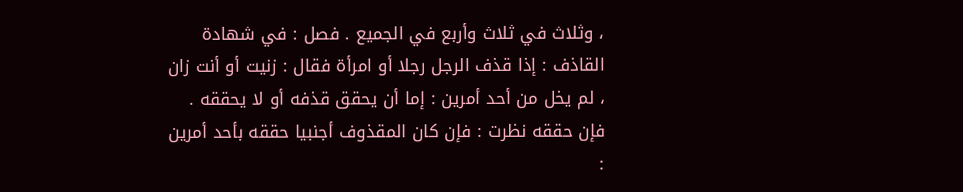، وثلاث في ثلاث وأربع في الجميع . فصل : في شهادة القاذف : إذا قذف الرجل رجلا أو امرأة فقال : زنيت أو أنت زان ، لم يخل من أحد أمرين : إما أن يحقق قذفه أو لا يحققه . فإن حققه نظرت : فإن كان المقذوف أجنبيا حققه بأحد أمرين :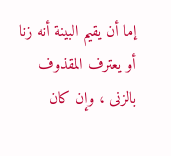إما أن يقيم البينة أنه زنا أو يعترف المقذوف بالزنى ، وإن كان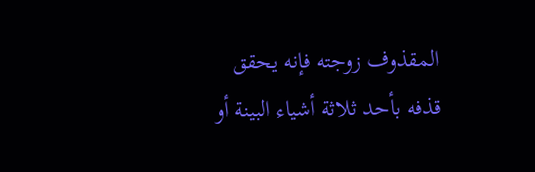المقذوف زوجته فإنه يحقق قذفه بأحد ثلاثة أشياء البينة أو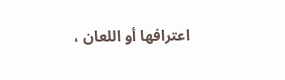اعترافها أو اللعان ،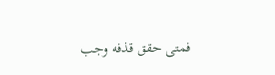فمتى حقق قذفه وجب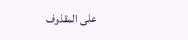على المقذوف